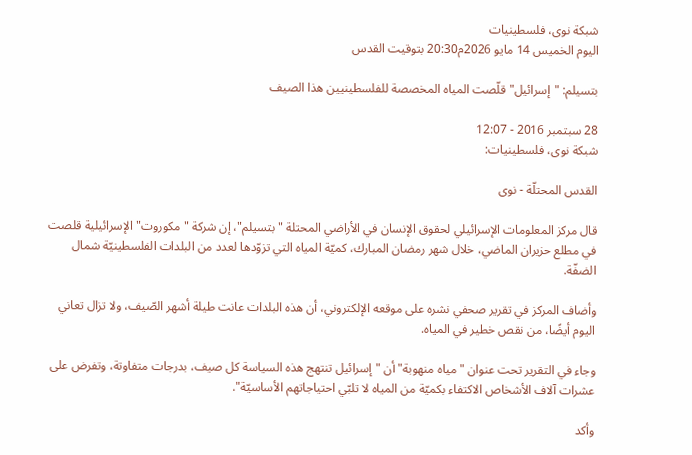شبكة نوى، فلسطينيات
اليوم الخميس 14 مايو 2026م20:30 بتوقيت القدس

بتسيلم: "إسرائيل" قلّصت المياه المخصصة للفلسطينيين هذا الصيف

28 سبتمبر 2016 - 12:07
شبكة نوى، فلسطينيات:

القدس المحتلّة - نوى

قال مركز المعلومات الإسرائيلي لحقوق الإنسان في الأراضي المحتلة "بتسيلم"، إن شركة "مكوروت" الإسرائيلية قلصت في مطلع حزيران الماضي، خلال شهر رمضان المبارك، كميّة المياه التي تزوّدها لعدد من البلدات الفلسطينيّة شمال الضفّة.

وأضاف المركز في تقرير صحفي نشره على موقعه الإلكتروني، أن هذه البلدات عانت طيلة أشهر الصّيف، ولا تزال تعاني اليوم أيضًا، من نقص خطير في المياه.

وجاء في التقرير تحت عنوان "مياه منهوبة" أن "إسرائيل تنتهج هذه السياسة كل صيف، بدرجات متفاوتة، وتفرض على عشرات آلاف الأشخاص الاكتفاء بكميّة من المياه لا تلبّي احتياجاتهم الأساسيّة".

وأكد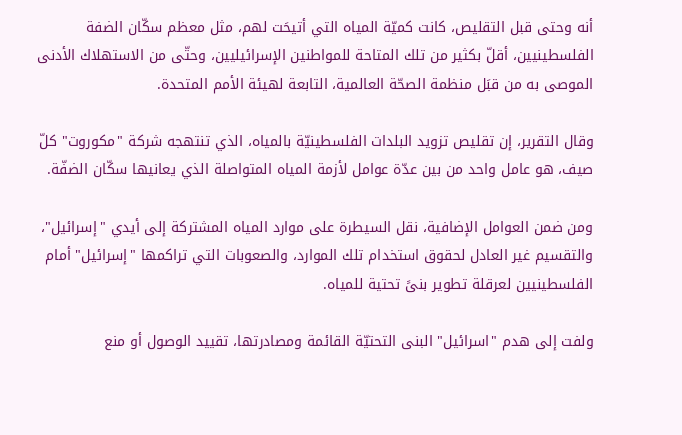أنه وحتى قبل التقليص، كانت كميّة المياه التي أتيحَت لهم، مثل معظم سكّان الضفة الفلسطينيين، أقلّ بكثير من تلك المتاحة للمواطنين الإسرائيليين، وحتّى من الاستهلاك الأدنى الموصى به من قبَل منظمة الصحّة العالمية، التابعة لهيئة الأمم المتحدة.

وقال التقرير، إن تقليص تزويد البلدات الفلسطينيّة بالمياه، الذي تنتهجه شركة "مكوروت" كلّ صيف، هو عامل واحد من بين عدّة عوامل لأزمة المياه المتواصلة الذي يعانيها سكّان الضفّة.

ومن ضمن العوامل الإضافية، نقل السيطرة على موارد المياه المشتركة إلى أيدي "إسرائيل"، والتقسيم غير العادل لحقوق استخدام تلك الموارد، والصعوبات التي تراكمها "إسرائيل" أمام الفلسطينيين لعرقلة تطوير بنىً تحتية للمياه.

ولفت إلى هدم "اسرائيل" البنى التحتيّة القائمة ومصادرتها، تقييد الوصول أو منع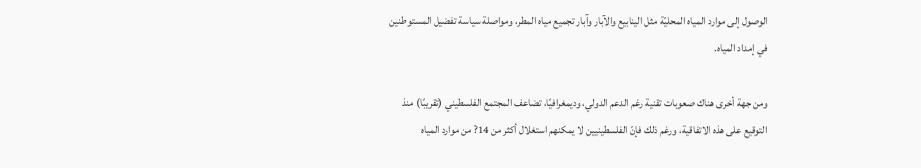الوصول إلى موارد المياه المحليّة مثل الينابيع والآبار وآبار تجميع مياه المطر، ومواصلة سياسة تفضيل المستوطنين في إمداد المياه.

ومن جهة أخرى هناك صعوبات تقنية رغم الدعم الدولي، وديمغرافيًا، تضاعف المجتمع الفلسطيني (تقريبًا) منذ التوقيع على هذه الاتفاقية، ورغم ذلك فإنّ الفلسطينيين لا يمكنهم استغلال أكثر من 14? من موارد المياه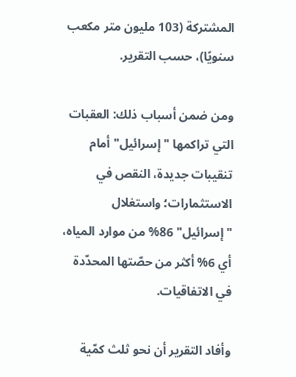المشتركة (103 مليون متر مكعب سنويًا)، حسب التقرير.

ومن ضمن أسباب ذلك: العقبات التي تراكمها "إسرائيل" أمام تنقيبات جديدة، النقص في الاستثمارات؛ واستغلال "إسرائيل" 86% من موارد المياه، أي 6% أكثر من حصّتها المحدّدة في الاتفاقيات.

وأفاد التقرير أن نحو ثلث كمّية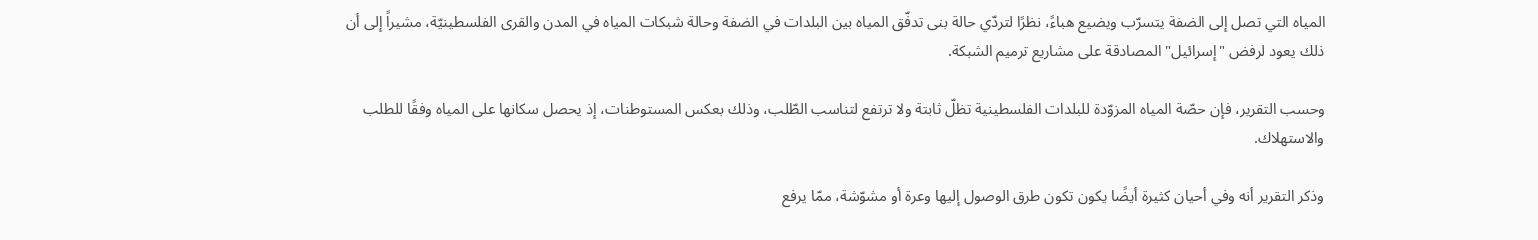المياه التي تصل إلى الضفة يتسرّب ويضيع هباءً، نظرًا لتردّي حالة بنى تدفّق المياه بين البلدات في الضفة وحالة شبكات المياه في المدن والقرى الفلسطينيّة، مشيراً إلى أن ذلك يعود لرفض "إسرائيل" المصادقة على مشاريع ترميم الشبكة.

وحسب التقرير، فإن حصّة المياه المزوّدة للبلدات الفلسطينية تظلّ ثابتة ولا ترتفع لتناسب الطّلب، وذلك بعكس المستوطنات، إذ يحصل سكانها على المياه وفقًا للطلب والاستهلاك.

وذكر التقرير أنه وفي أحيان كثيرة أيضًا يكون تكون طرق الوصول إليها وعرة أو مشوّشة، ممّا يرفع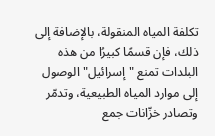تكلفة المياه المنقولة، بالإضافة إلى ذلك، فإن قسمًا كبيرُا من هذه البلدات تمنع "إسرائيل" الوصول إلى موارد المياه الطبيعية، وتدمّر وتصادر خزّانات جمع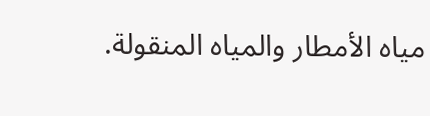مياه الأمطار والمياه المنقولة.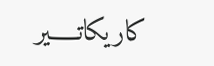كاريكاتـــــير